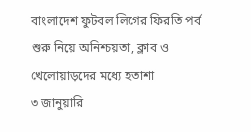বাংলাদেশ ফুটবল লিগের ফিরতি পর্ব শুরু নিয়ে অনিশ্চয়তা, ক্লাব ও খেলোয়াড়দের মধ্যে হতাশা
৩ জানুয়ারি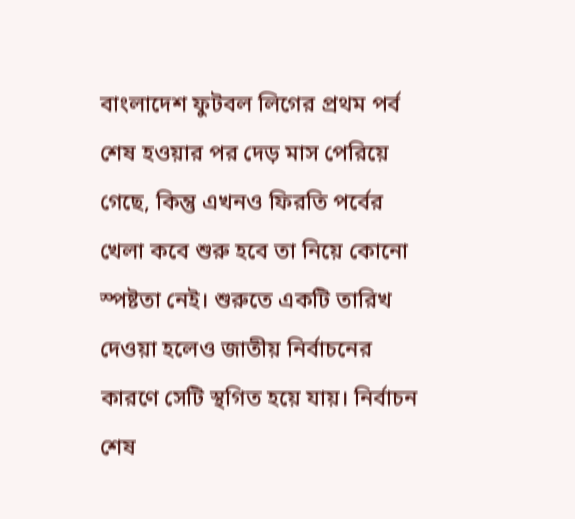বাংলাদেশ ফুটবল লিগের প্রথম পর্ব শেষ হওয়ার পর দেড় মাস পেরিয়ে গেছে, কিন্তু এখনও ফিরতি পর্বের খেলা কবে শুরু হবে তা নিয়ে কোনো স্পষ্টতা নেই। শুরুতে একটি তারিখ দেওয়া হলেও জাতীয় নির্বাচনের কারণে সেটি স্থগিত হয়ে যায়। নির্বাচন শেষ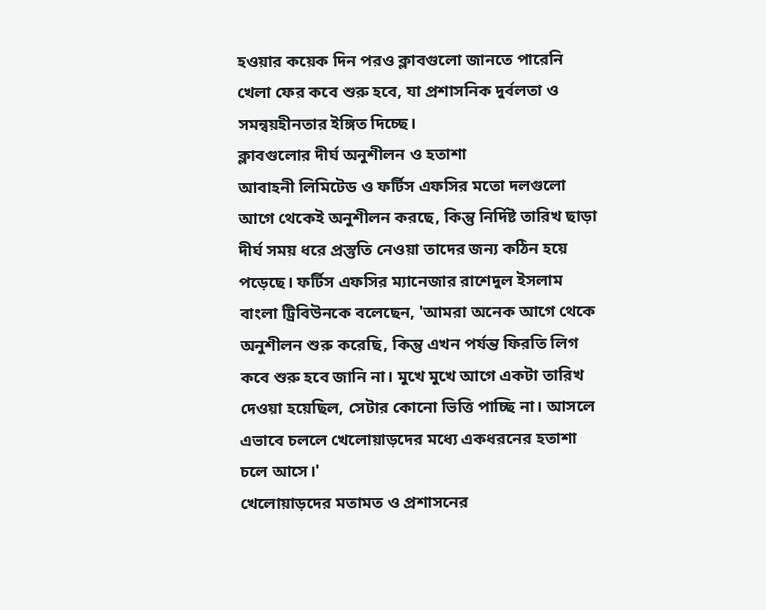হওয়ার কয়েক দিন পরও ক্লাবগুলো জানতে পারেনি খেলা ফের কবে শুরু হবে, যা প্রশাসনিক দুর্বলতা ও সমন্বয়হীনতার ইঙ্গিত দিচ্ছে।
ক্লাবগুলোর দীর্ঘ অনুশীলন ও হতাশা
আবাহনী লিমিটেড ও ফর্টিস এফসির মতো দলগুলো আগে থেকেই অনুশীলন করছে, কিন্তু নির্দিষ্ট তারিখ ছাড়া দীর্ঘ সময় ধরে প্রস্তুতি নেওয়া তাদের জন্য কঠিন হয়ে পড়েছে। ফর্টিস এফসির ম্যানেজার রাশেদুল ইসলাম বাংলা ট্রিবিউনকে বলেছেন, 'আমরা অনেক আগে থেকে অনুশীলন শুরু করেছি, কিন্তু এখন পর্যন্ত ফিরতি লিগ কবে শুরু হবে জানি না। মুখে মুখে আগে একটা তারিখ দেওয়া হয়েছিল, সেটার কোনো ভিত্তি পাচ্ছি না। আসলে এভাবে চললে খেলোয়াড়দের মধ্যে একধরনের হতাশা চলে আসে।'
খেলোয়াড়দের মতামত ও প্রশাসনের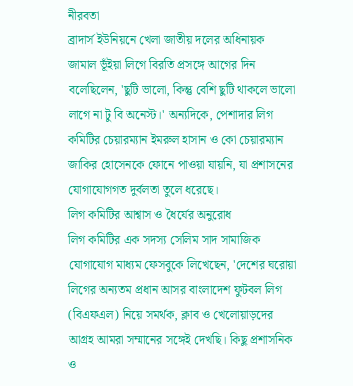নীরবতা
ব্রাদার্স ইউনিয়নে খেলা জাতীয় দলের অধিনায়ক জামাল ভূঁইয়া লিগে বিরতি প্রসঙ্গে আগের দিন বলেছিলেন, 'ছুটি ভালো, কিন্তু বেশি ছুটি থাকলে ভালো লাগে না টু বি অনেস্ট।' অন্যদিকে, পেশাদার লিগ কমিটির চেয়ারম্যান ইমরুল হাসান ও কো চেয়ারম্যান জাকির হোসেনকে ফোনে পাওয়া যায়নি, যা প্রশাসনের যোগাযোগগত দুর্বলতা তুলে ধরেছে।
লিগ কমিটির আশ্বাস ও ধৈর্যের অনুরোধ
লিগ কমিটির এক সদস্য সেলিম সাদ সামাজিক যোগাযোগ মাধ্যম ফেসবুকে লিখেছেন, 'দেশের ঘরোয়া লিগের অন্যতম প্রধান আসর বাংলাদেশ ফুটবল লিগ (বিএফএল) নিয়ে সমর্থক, ক্লাব ও খেলোয়াড়দের আগ্রহ আমরা সম্মানের সঙ্গেই দেখছি। কিছু প্রশাসনিক ও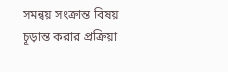সমন্বয় সংক্রান্ত বিষয় চূড়ান্ত করার প্রক্রিয়া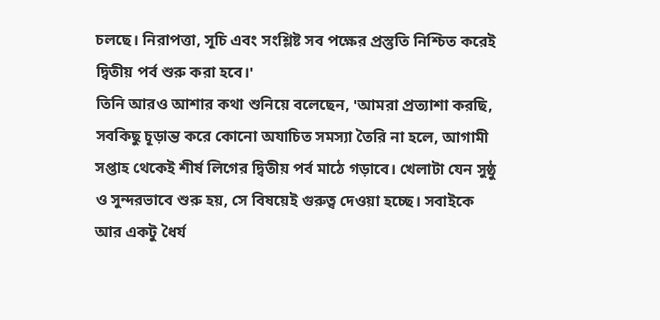চলছে। নিরাপত্তা, সূচি এবং সংশ্লিষ্ট সব পক্ষের প্রস্তুতি নিশ্চিত করেই দ্বিতীয় পর্ব শুরু করা হবে।'
তিনি আরও আশার কথা শুনিয়ে বলেছেন, 'আমরা প্রত্যাশা করছি, সবকিছু চূড়ান্ত করে কোনো অযাচিত সমস্যা তৈরি না হলে, আগামী সপ্তাহ থেকেই শীর্ষ লিগের দ্বিতীয় পর্ব মাঠে গড়াবে। খেলাটা যেন সুষ্ঠু ও সুন্দরভাবে শুরু হয়, সে বিষয়েই গুরুত্ব দেওয়া হচ্ছে। সবাইকে আর একটু ধৈর্য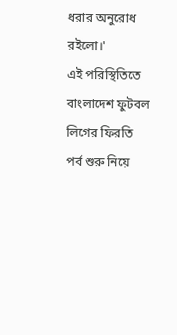ধরার অনুরোধ রইলো।'
এই পরিস্থিতিতে বাংলাদেশ ফুটবল লিগের ফিরতি পর্ব শুরু নিয়ে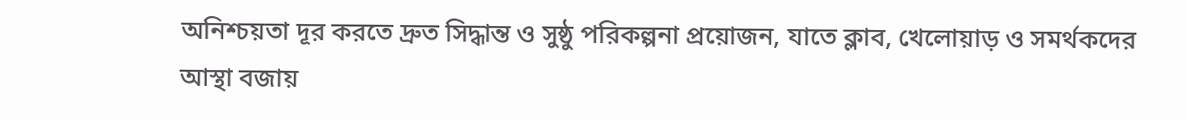অনিশ্চয়তা দূর করতে দ্রুত সিদ্ধান্ত ও সুষ্ঠু পরিকল্পনা প্রয়োজন, যাতে ক্লাব, খেলোয়াড় ও সমর্থকদের আস্থা বজায়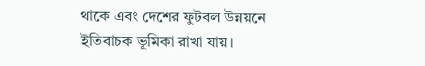থাকে এবং দেশের ফুটবল উন্নয়নে ইতিবাচক ভূমিকা রাখা যায়।